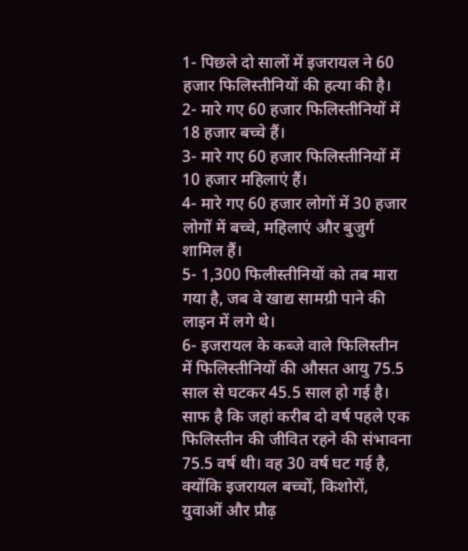1- पिछले दो सालों में इजरायल ने 60 हजार फिलिस्तीनियों की हत्या की है।
2- मारे गए 60 हजार फिलिस्तीनियों में 18 हजार बच्चे हैं।
3- मारे गए 60 हजार फिलिस्तीनियों में 10 हजार महिलाएं हैं।
4- मारे गए 60 हजार लोगों में 30 हजार लोगों में बच्चे, महिलाएं और बुजुर्ग शामिल हैं।
5- 1,300 फिलीस्तीनियों को तब मारा गया है, जब वे खाद्य सामग्री पाने की लाइन में लगे थे।
6- इजरायल के कब्जे वाले फिलिस्तीन में फिलिस्तीनियों की औसत आयु 75.5 साल से घटकर 45.5 साल हो गई है। साफ है कि जहां करीब दो वर्ष पहले एक फिलिस्तीन की जीवित रहने की संभावना 75.5 वर्ष थी। वह 30 वर्ष घट गई है, क्योंकि इजरायल बच्चों, किशोरों, युवाओं और प्रौढ़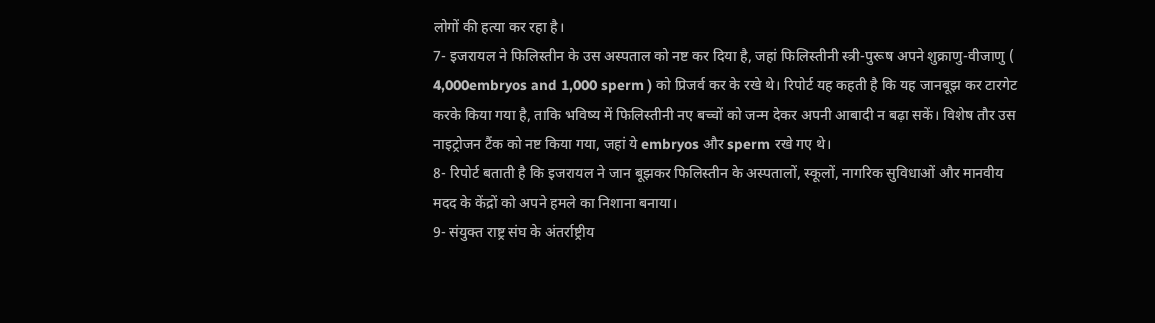लोगों की हत्या कर रहा है।
7- इजरायल ने फिलिस्तीन के उस अस्पताल को नष्ट कर दिया है, जहां फिलिस्तीनी स्त्री-पुरूष अपने शुक्राणु-वीजाणु ( 4,000embryos and 1,000 sperm ) को प्रिजर्व कर के रखे थे। रिपोर्ट यह कहती है कि यह जानबूझ कर टारगेट करके किया गया है, ताकि भविष्य में फिलिस्तीनी नए बच्चों को जन्म देकर अपनी आबादी न बढ़ा सकें। विशेष तौर उस नाइट्रोजन टैंक को नष्ट किया गया, जहां ये embryos और sperm रखे गए थे।
8- रिपोर्ट बताती है कि इजरायल ने जान बूझकर फिलिस्तीन के अस्पतालों, स्कूलों, नागरिक सुविधाओं और मानवीय मदद के केंद्रों को अपने हमले का निशाना बनाया।
9- संयुक्त राष्ट्र संघ के अंतर्राष्ट्रीय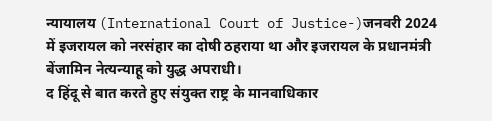न्यायालय (International Court of Justice-)जनवरी 2024 में इजरायल को नरसंहार का दोषी ठहराया था और इजरायल के प्रधानमंत्री बेंजामिन नेत्यन्याहू को युद्ध अपराधी।
द हिंदू से बात करते हुए संयुक्त राष्ट्र के मानवाधिकार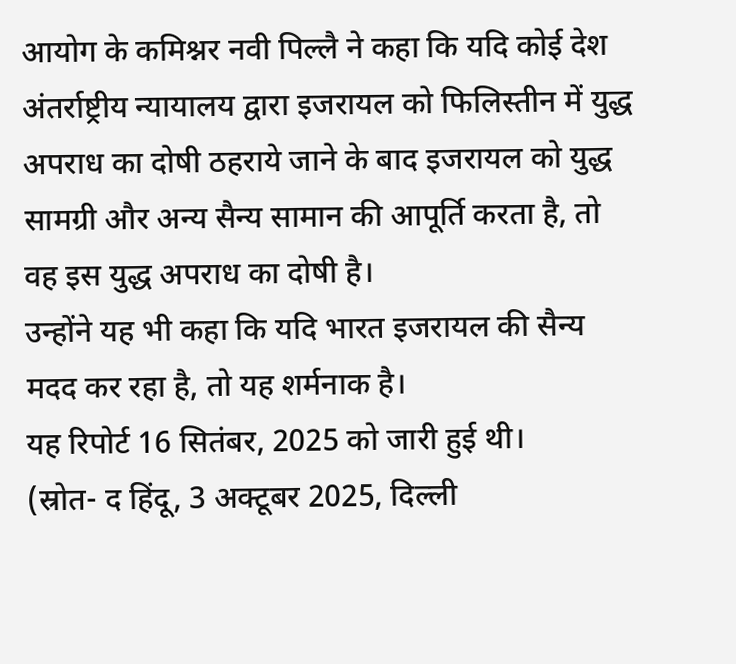आयोग के कमिश्नर नवी पिल्लै ने कहा कि यदि कोई देश अंतर्राष्ट्रीय न्यायालय द्वारा इजरायल को फिलिस्तीन में युद्ध अपराध का दोषी ठहराये जाने के बाद इजरायल को युद्ध सामग्री और अन्य सैन्य सामान की आपूर्ति करता है, तो वह इस युद्ध अपराध का दोषी है।
उन्होंने यह भी कहा कि यदि भारत इजरायल की सैन्य मदद कर रहा है, तो यह शर्मनाक है।
यह रिपोर्ट 16 सितंबर, 2025 को जारी हुई थी।
(स्रोत- द हिंदू, 3 अक्टूबर 2025, दिल्ली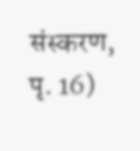संस्करण, पृ. 16)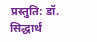प्रस्तुति: डॉ. सिद्धार्थ